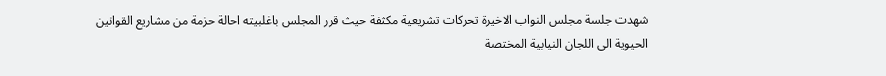شهدت جلسة مجلس النواب الاخيرة تحركات تشريعية مكثفة حيث قرر المجلس باغلبيته احالة حزمة من مشاريع القوانين الحيوية الى اللجان النيابية المختصة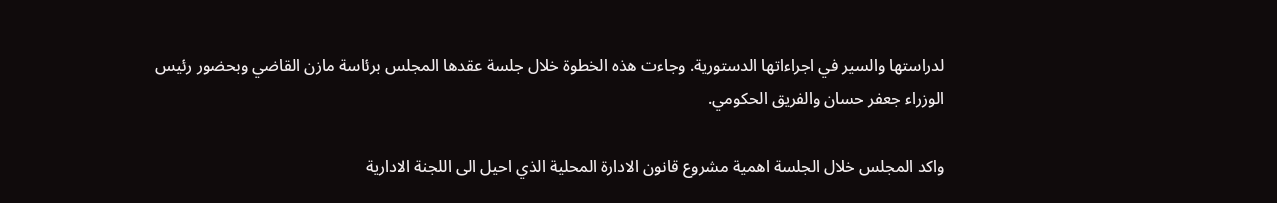لدراستها والسير في اجراءاتها الدستورية. وجاءت هذه الخطوة خلال جلسة عقدها المجلس برئاسة مازن القاضي وبحضور رئيس الوزراء جعفر حسان والفريق الحكومي.

واكد المجلس خلال الجلسة اهمية مشروع قانون الادارة المحلية الذي احيل الى اللجنة الادارية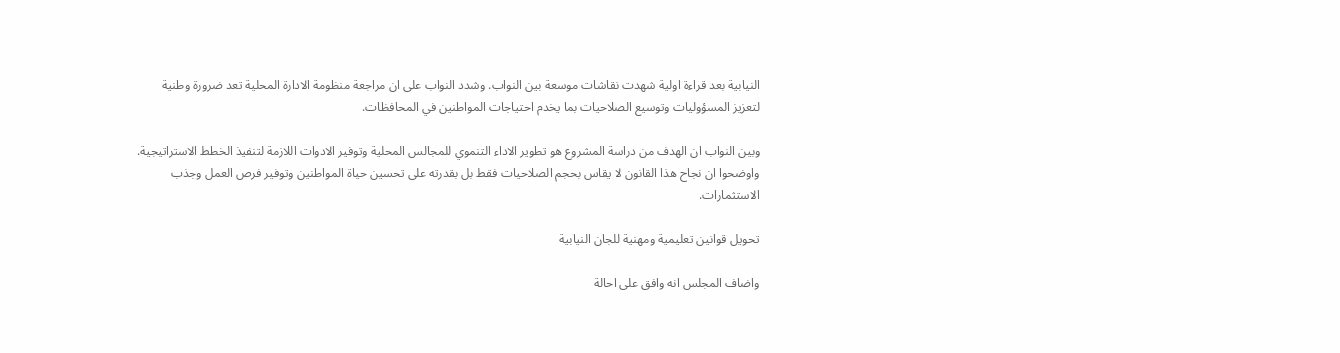النيابية بعد قراءة اولية شهدت نقاشات موسعة بين النواب. وشدد النواب على ان مراجعة منظومة الادارة المحلية تعد ضرورة وطنية لتعزيز المسؤوليات وتوسيع الصلاحيات بما يخدم احتياجات المواطنين في المحافظات.

وبين النواب ان الهدف من دراسة المشروع هو تطوير الاداء التنموي للمجالس المحلية وتوفير الادوات اللازمة لتنفيذ الخطط الاستراتيجية. واوضحوا ان نجاح هذا القانون لا يقاس بحجم الصلاحيات فقط بل بقدرته على تحسين حياة المواطنين وتوفير فرص العمل وجذب الاستثمارات.

تحويل قوانين تعليمية ومهنية للجان النيابية

واضاف المجلس انه وافق على احالة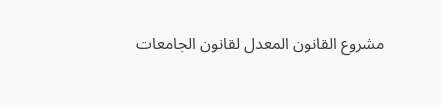مشروع القانون المعدل لقانون الجامعات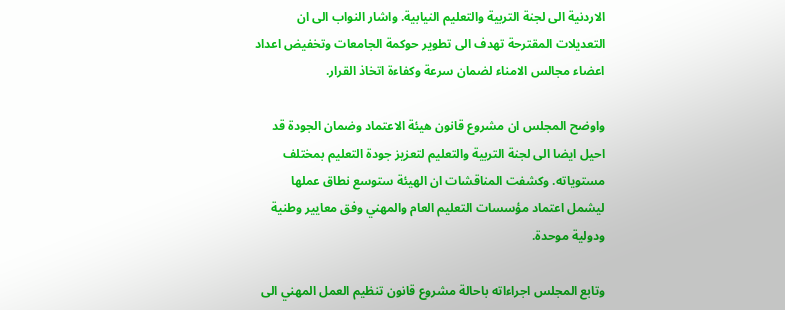الاردنية الى لجنة التربية والتعليم النيابية. واشار النواب الى ان التعديلات المقترحة تهدف الى تطوير حوكمة الجامعات وتخفيض اعداد اعضاء مجالس الامناء لضمان سرعة وكفاءة اتخاذ القرار.

واوضح المجلس ان مشروع قانون هيئة الاعتماد وضمان الجودة قد احيل ايضا الى لجنة التربية والتعليم لتعزيز جودة التعليم بمختلف مستوياته. وكشفت المناقشات ان الهيئة ستوسع نطاق عملها ليشمل اعتماد مؤسسات التعليم العام والمهني وفق معايير وطنية ودولية موحدة.

وتابع المجلس اجراءاته باحالة مشروع قانون تنظيم العمل المهني الى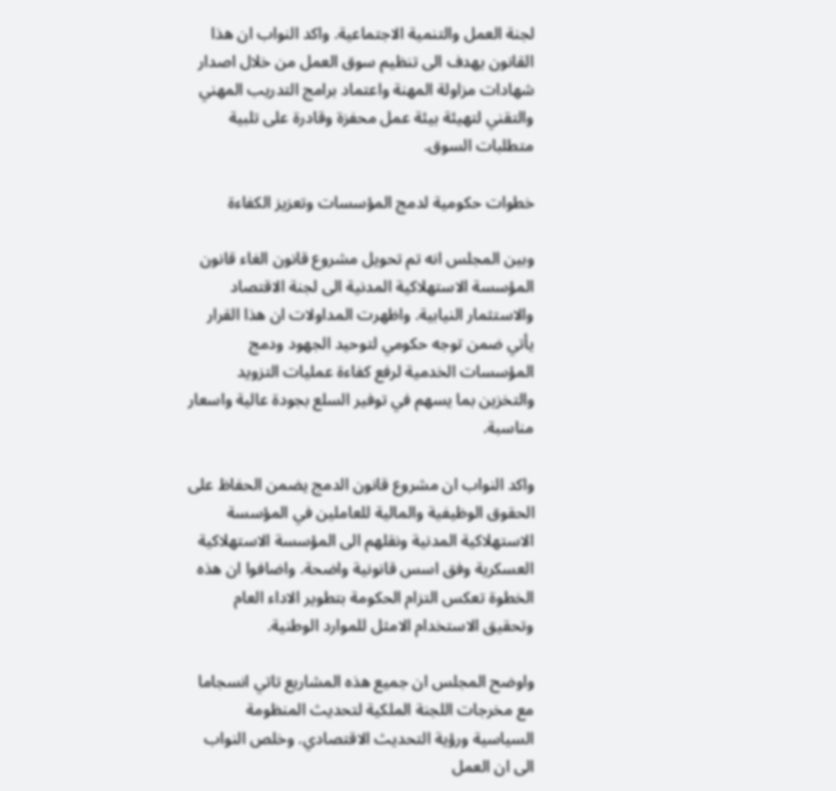لجنة العمل والتنمية الاجتماعية. واكد النواب ان هذا القانون يهدف الى تنظيم سوق العمل من خلال اصدار شهادات مزاولة المهنة واعتماد برامج التدريب المهني والتقني لتهيئة بيئة عمل محفزة وقادرة على تلبية متطلبات السوق.

خطوات حكومية لدمج المؤسسات وتعزيز الكفاءة

وبين المجلس انه تم تحويل مشروع قانون الغاء قانون المؤسسة الاستهلاكية المدنية الى لجنة الاقتصاد والاستثمار النيابية. واظهرت المداولات ان هذا القرار يأتي ضمن توجه حكومي لتوحيد الجهود ودمج المؤسسات الخدمية لرفع كفاءة عمليات التزويد والتخزين بما يسهم في توفير السلع بجودة عالية واسعار مناسبة.

واكد النواب ان مشروع قانون الدمج يضمن الحفاظ على الحقوق الوظيفية والمالية للعاملين في المؤسسة الاستهلاكية المدنية ونقلهم الى المؤسسة الاستهلاكية العسكرية وفق اسس قانونية واضحة. واضافوا ان هذه الخطوة تعكس التزام الحكومة بتطوير الاداء العام وتحقيق الاستخدام الامثل للموارد الوطنية.

واوضح المجلس ان جميع هذه المشاريع تاتي انسجاما مع مخرجات اللجنة الملكية لتحديث المنظومة السياسية ورؤية التحديث الاقتصادي. وخلص النواب الى ان العمل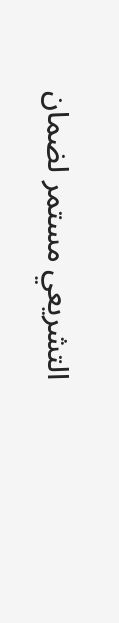التشريعي مستمر لضمان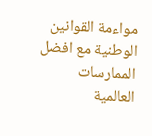مواءمة القوانين الوطنية مع افضل الممارسات العالمية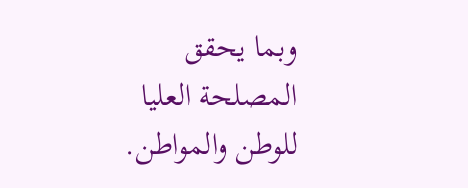وبما يحقق المصلحة العليا للوطن والمواطن.